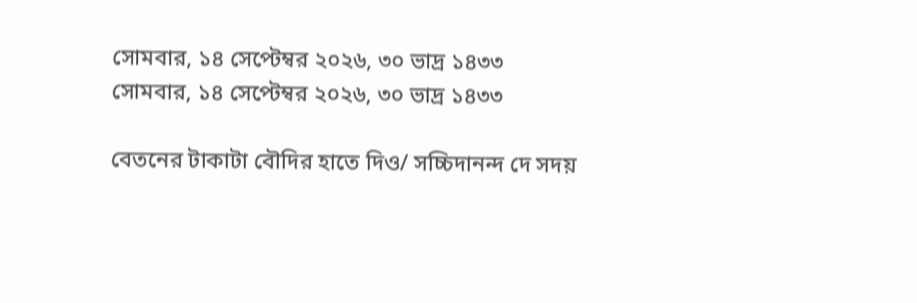সোমবার, ১৪ সেপ্টেম্বর ২০২৬, ৩০ ভাদ্র ১৪৩৩
সোমবার, ১৪ সেপ্টেম্বর ২০২৬, ৩০ ভাদ্র ১৪৩৩

বেতনের টাকাটা বৌদির হাতে দিও/ সচ্চিদানন্দ দে সদয়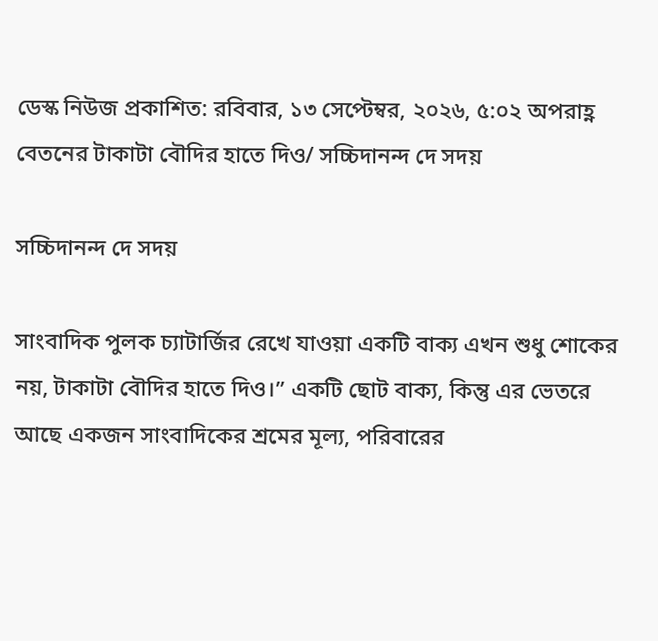ডেস্ক নিউজ প্রকাশিত: রবিবার, ১৩ সেপ্টেম্বর, ২০২৬, ৫:০২ অপরাহ্ণ
বেতনের টাকাটা বৌদির হাতে দিও/ সচ্চিদানন্দ দে সদয়

সচ্চিদানন্দ দে সদয়

সাংবাদিক পুলক চ্যাটার্জির রেখে যাওয়া একটি বাক্য এখন শুধু শোকের নয়, টাকাটা বৌদির হাতে দিও।” একটি ছোট বাক্য, কিন্তু এর ভেতরে আছে একজন সাংবাদিকের শ্রমের মূল্য, পরিবারের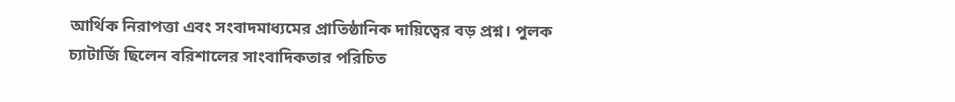আর্থিক নিরাপত্তা এবং সংবাদমাধ্যমের প্রাতিষ্ঠানিক দায়িত্বের বড় প্রশ্ন। পুলক চ্যাটার্জি ছিলেন বরিশালের সাংবাদিকতার পরিচিত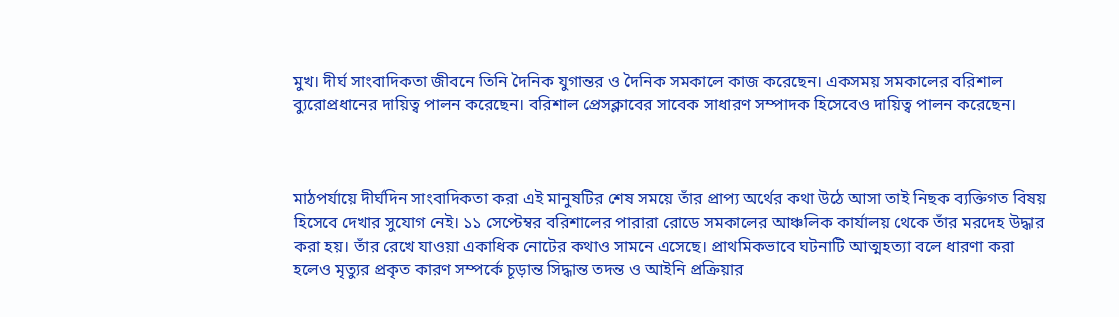মুখ। দীর্ঘ সাংবাদিকতা জীবনে তিনি দৈনিক যুগান্তর ও দৈনিক সমকালে কাজ করেছেন। একসময় সমকালের বরিশাল ব্যুরোপ্রধানের দায়িত্ব পালন করেছেন। বরিশাল প্রেসক্লাবের সাবেক সাধারণ সম্পাদক হিসেবেও দায়িত্ব পালন করেছেন।



মাঠপর্যায়ে দীর্ঘদিন সাংবাদিকতা করা এই মানুষটির শেষ সময়ে তাঁর প্রাপ্য অর্থের কথা উঠে আসা তাই নিছক ব্যক্তিগত বিষয় হিসেবে দেখার সুযোগ নেই। ১১ সেপ্টেম্বর বরিশালের পারারা রোডে সমকালের আঞ্চলিক কার্যালয় থেকে তাঁর মরদেহ উদ্ধার করা হয়। তাঁর রেখে যাওয়া একাধিক নোটের কথাও সামনে এসেছে। প্রাথমিকভাবে ঘটনাটি আত্মহত্যা বলে ধারণা করা হলেও মৃত্যুর প্রকৃত কারণ সম্পর্কে চূড়ান্ত সিদ্ধান্ত তদন্ত ও আইনি প্রক্রিয়ার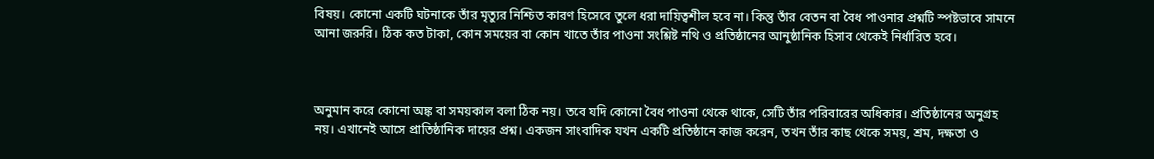বিষয়। কোনো একটি ঘটনাকে তাঁর মৃত্যুর নিশ্চিত কারণ হিসেবে তুলে ধরা দায়িত্বশীল হবে না। কিন্তু তাঁর বেতন বা বৈধ পাওনার প্রশ্নটি স্পষ্টভাবে সামনে আনা জরুরি। ঠিক কত টাকা, কোন সময়ের বা কোন খাতে তাঁর পাওনা সংশ্লিষ্ট নথি ও প্রতিষ্ঠানের আনুষ্ঠানিক হিসাব থেকেই নির্ধারিত হবে।



অনুমান করে কোনো অঙ্ক বা সময়কাল বলা ঠিক নয়। তবে যদি কোনো বৈধ পাওনা থেকে থাকে, সেটি তাঁর পরিবারের অধিকার। প্রতিষ্ঠানের অনুগ্রহ নয়। এখানেই আসে প্রাতিষ্ঠানিক দায়ের প্রশ্ন। একজন সাংবাদিক যখন একটি প্রতিষ্ঠানে কাজ করেন, তখন তাঁর কাছ থেকে সময়, শ্রম, দক্ষতা ও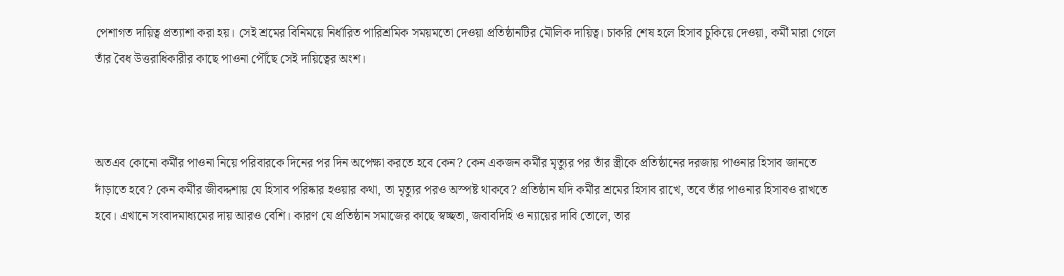পেশাগত দায়িত্ব প্রত্যাশা করা হয়। সেই শ্রমের বিনিময়ে নির্ধারিত পারিশ্রমিক সময়মতো দেওয়া প্রতিষ্ঠানটির মৌলিক দায়িত্ব। চাকরি শেষ হলে হিসাব চুকিয়ে দেওয়া, কর্মী মারা গেলে তাঁর বৈধ উত্তরাধিকারীর কাছে পাওনা পৌঁছে সেই দায়িত্বের অংশ।



অতএব কোনো কর্মীর পাওনা নিয়ে পরিবারকে দিনের পর দিন অপেক্ষা করতে হবে কেন? কেন একজন কর্মীর মৃত্যুর পর তাঁর স্ত্রীকে প্রতিষ্ঠানের দরজায় পাওনার হিসাব জানতে দাঁড়াতে হবে? কেন কর্মীর জীবদ্দশায় যে হিসাব পরিষ্কার হওয়ার কথা, তা মৃত্যুর পরও অস্পষ্ট থাকবে? প্রতিষ্ঠান যদি কর্মীর শ্রমের হিসাব রাখে, তবে তাঁর পাওনার হিসাবও রাখতে হবে। এখানে সংবাদমাধ্যমের দায় আরও বেশি। কারণ যে প্রতিষ্ঠান সমাজের কাছে স্বচ্ছতা, জবাবদিহি ও ন্যায়ের দাবি তোলে, তার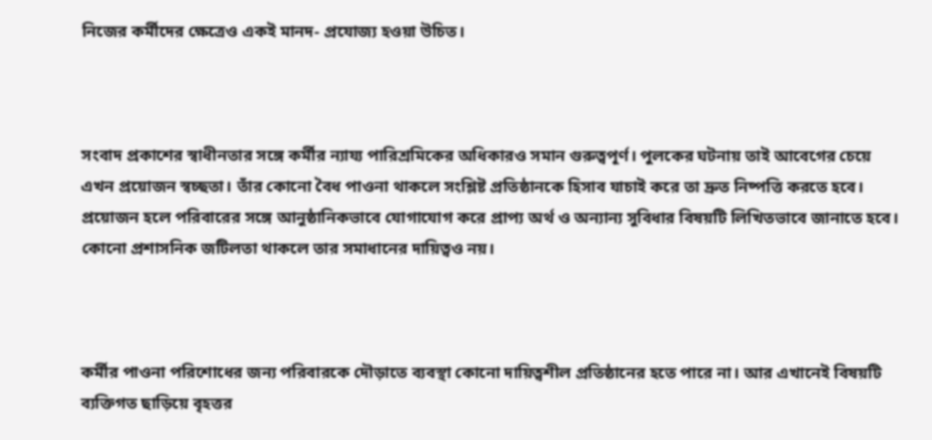নিজের কর্মীদের ক্ষেত্রেও একই মানদ- প্রযোজ্য হওয়া উচিত।



সংবাদ প্রকাশের স্বাধীনতার সঙ্গে কর্মীর ন্যায্য পারিশ্রমিকের অধিকারও সমান গুরুত্বপূর্ণ। পুলকের ঘটনায় তাই আবেগের চেয়ে এখন প্রয়োজন স্বচ্ছতা। তাঁর কোনো বৈধ পাওনা থাকলে সংশ্লিষ্ট প্রতিষ্ঠানকে হিসাব যাচাই করে তা দ্রুত নিষ্পত্তি করতে হবে। প্রয়োজন হলে পরিবারের সঙ্গে আনুষ্ঠানিকভাবে যোগাযোগ করে প্রাপ্য অর্থ ও অন্যান্য সুবিধার বিষয়টি লিখিতভাবে জানাতে হবে। কোনো প্রশাসনিক জটিলতা থাকলে তার সমাধানের দায়িত্বও নয়।



কর্মীর পাওনা পরিশোধের জন্য পরিবারকে দৌড়াতে ব্যবস্থা কোনো দায়িত্বশীল প্রতিষ্ঠানের হতে পারে না। আর এখানেই বিষয়টি ব্যক্তিগত ছাড়িয়ে বৃহত্তর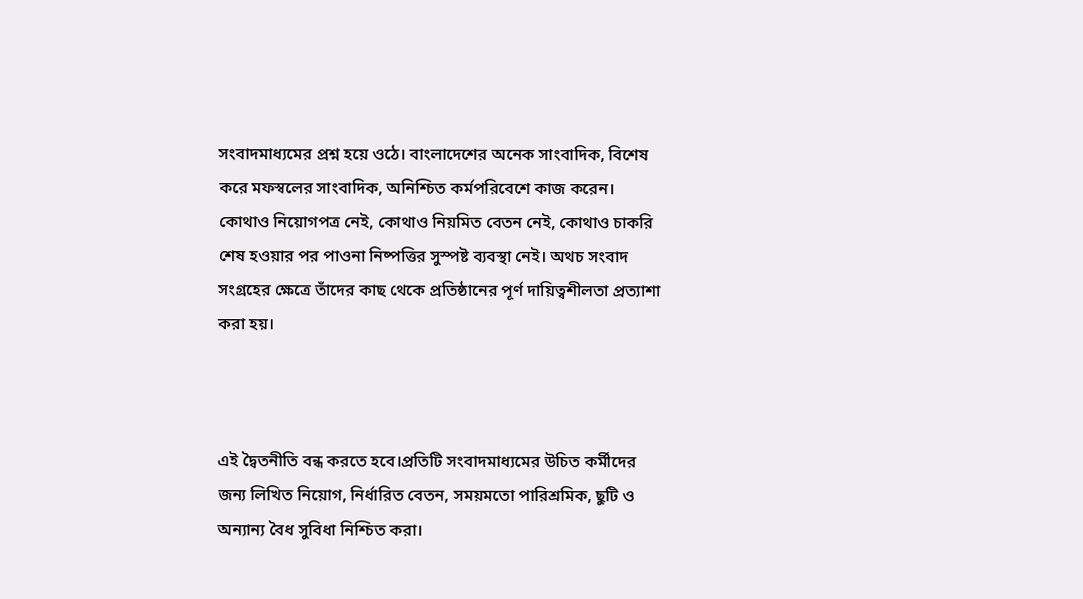সংবাদমাধ্যমের প্রশ্ন হয়ে ওঠে। বাংলাদেশের অনেক সাংবাদিক, বিশেষ করে মফস্বলের সাংবাদিক, অনিশ্চিত কর্মপরিবেশে কাজ করেন। কোথাও নিয়োগপত্র নেই, কোথাও নিয়মিত বেতন নেই, কোথাও চাকরি শেষ হওয়ার পর পাওনা নিষ্পত্তির সুস্পষ্ট ব্যবস্থা নেই। অথচ সংবাদ সংগ্রহের ক্ষেত্রে তাঁদের কাছ থেকে প্রতিষ্ঠানের পূর্ণ দায়িত্বশীলতা প্রত্যাশা করা হয়।



এই দ্বৈতনীতি বন্ধ করতে হবে।প্রতিটি সংবাদমাধ্যমের উচিত কর্মীদের জন্য লিখিত নিয়োগ, নির্ধারিত বেতন, সময়মতো পারিশ্রমিক, ছুটি ও অন্যান্য বৈধ সুবিধা নিশ্চিত করা।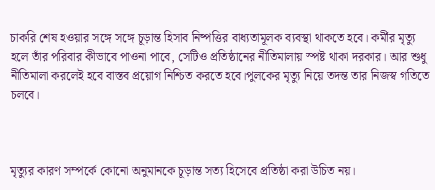চাকরি শেষ হওয়ার সঙ্গে সঙ্গে চূড়ান্ত হিসাব নিষ্পত্তির বাধ্যতামূলক ব্যবস্থা থাকতে হবে। কর্মীর মৃত্যু হলে তাঁর পরিবার কীভাবে পাওনা পাবে, সেটিও প্রতিষ্ঠানের নীতিমালায় স্পষ্ট থাকা দরকার। আর শুধু নীতিমালা করলেই হবে বাস্তব প্রয়োগ নিশ্চিত করতে হবে।পুলকের মৃত্যু নিয়ে তদন্ত তার নিজস্ব গতিতে চলবে।



মৃত্যুর কারণ সম্পর্কে কোনো অনুমানকে চূড়ান্ত সত্য হিসেবে প্রতিষ্ঠা করা উচিত নয়।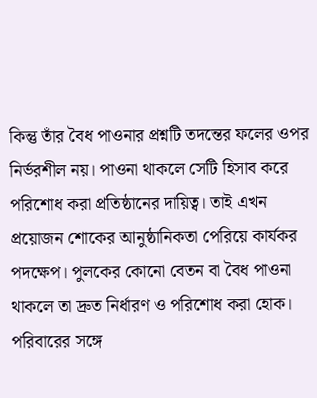কিন্তু তাঁর বৈধ পাওনার প্রশ্নটি তদন্তের ফলের ওপর নির্ভরশীল নয়। পাওনা থাকলে সেটি হিসাব করে পরিশোধ করা প্রতিষ্ঠানের দায়িত্ব। তাই এখন প্রয়োজন শোকের আনুষ্ঠানিকতা পেরিয়ে কার্যকর পদক্ষেপ। পুলকের কোনো বেতন বা বৈধ পাওনা থাকলে তা দ্রুত নির্ধারণ ও পরিশোধ করা হোক। পরিবারের সঙ্গে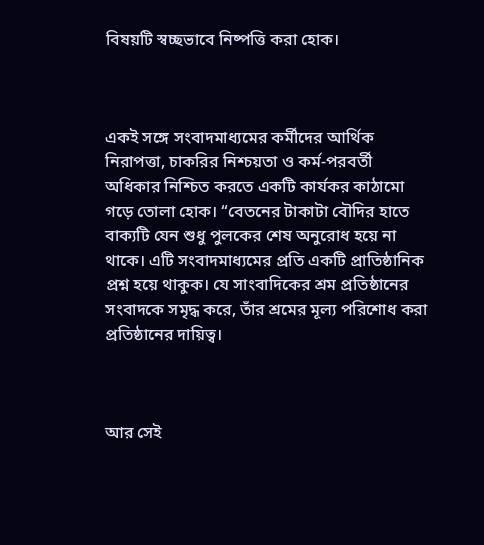বিষয়টি স্বচ্ছভাবে নিষ্পত্তি করা হোক।



একই সঙ্গে সংবাদমাধ্যমের কর্মীদের আর্থিক নিরাপত্তা, চাকরির নিশ্চয়তা ও কর্ম-পরবর্তী অধিকার নিশ্চিত করতে একটি কার্যকর কাঠামো গড়ে তোলা হোক। “বেতনের টাকাটা বৌদির হাতে বাক্যটি যেন শুধু পুলকের শেষ অনুরোধ হয়ে না থাকে। এটি সংবাদমাধ্যমের প্রতি একটি প্রাতিষ্ঠানিক প্রশ্ন হয়ে থাকুক। যে সাংবাদিকের শ্রম প্রতিষ্ঠানের সংবাদকে সমৃদ্ধ করে, তাঁর শ্রমের মূল্য পরিশোধ করা প্রতিষ্ঠানের দায়িত্ব।



আর সেই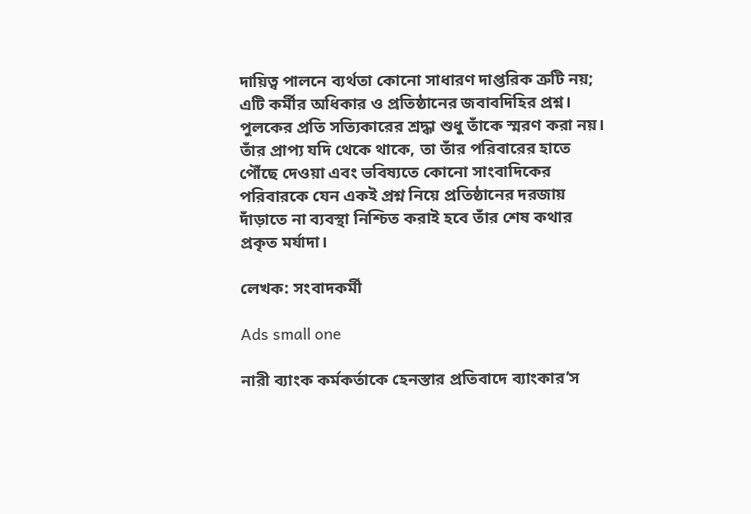দায়িত্ব পালনে ব্যর্থতা কোনো সাধারণ দাপ্তরিক ত্রুটি নয়; এটি কর্মীর অধিকার ও প্রতিষ্ঠানের জবাবদিহির প্রশ্ন। পুলকের প্রতি সত্যিকারের শ্রদ্ধা শুধু তাঁকে স্মরণ করা নয়। তাঁর প্রাপ্য যদি থেকে থাকে, তা তাঁর পরিবারের হাতে পৌঁছে দেওয়া এবং ভবিষ্যতে কোনো সাংবাদিকের পরিবারকে যেন একই প্রশ্ন নিয়ে প্রতিষ্ঠানের দরজায় দাঁড়াতে না ব্যবস্থা নিশ্চিত করাই হবে তাঁর শেষ কথার প্রকৃত মর্যাদা।

লেখক: সংবাদকর্মী

Ads small one

নারী ব্যাংক কর্মকর্তাকে হেনস্তার প্রতিবাদে ব্যাংকার’স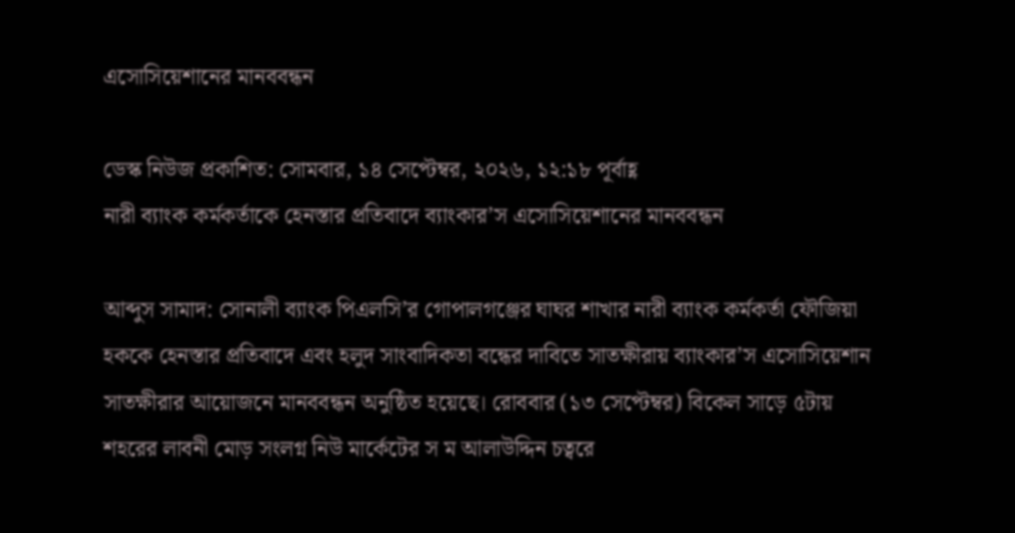এসোসিয়েশানের মানববন্ধন

ডেস্ক নিউজ প্রকাশিত: সোমবার, ১৪ সেপ্টেম্বর, ২০২৬, ১২:১৮ পূর্বাহ্ণ
নারী ব্যাংক কর্মকর্তাকে হেনস্তার প্রতিবাদে ব্যাংকার’স এসোসিয়েশানের মানববন্ধন

আব্দুস সামাদ: সোনালী ব্যাংক পিএলসি’র গোপালগঞ্জের ঘাঘর শাখার নারী ব্যাংক কর্মকর্তা ফৌজিয়া হককে হেনস্তার প্রতিবাদে এবং হলুদ সাংবাদিকতা বন্ধের দাবিতে সাতক্ষীরায় ব্যাংকার’স এসোসিয়েশান সাতক্ষীরার আয়োজনে মানববন্ধন অনুষ্ঠিত হয়েছে। রোববার (১৩ সেপ্টেম্বর) বিকেল সাড়ে ৫টায় শহরের লাবনী মোড় সংলগ্ন নিউ মার্কেটের স ম আলাউদ্দিন চত্বরে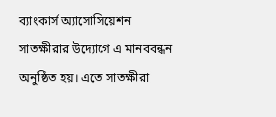ব্যাংকার্স অ্যাসোসিয়েশন সাতক্ষীরার উদ্যোগে এ মানববন্ধন অনুষ্ঠিত হয়। এতে সাতক্ষীরা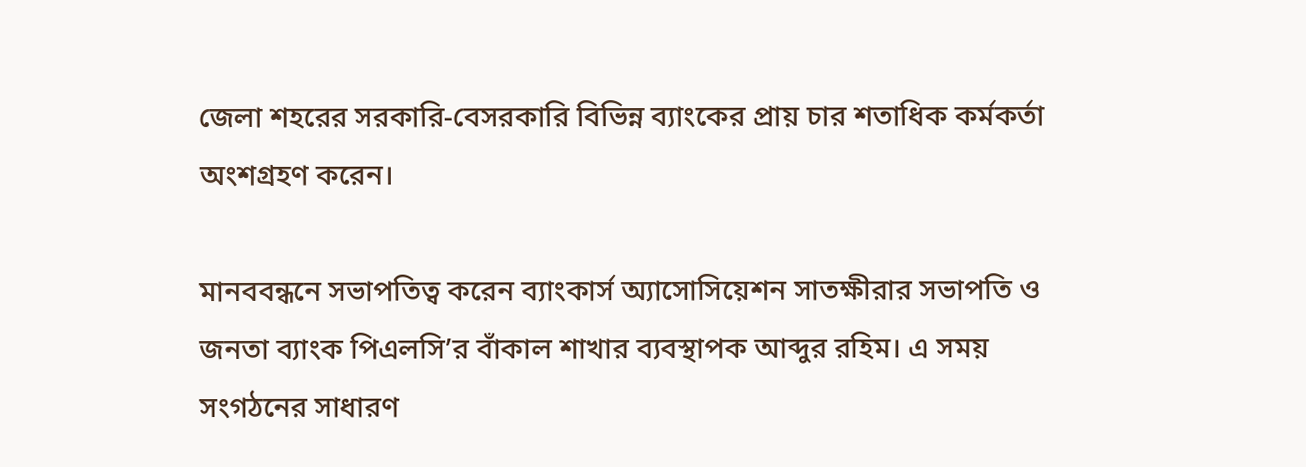জেলা শহরের সরকারি-বেসরকারি বিভিন্ন ব্যাংকের প্রায় চার শতাধিক কর্মকর্তা অংশগ্রহণ করেন।

মানববন্ধনে সভাপতিত্ব করেন ব্যাংকার্স অ্যাসোসিয়েশন সাতক্ষীরার সভাপতি ও জনতা ব্যাংক পিএলসি’র বাঁকাল শাখার ব্যবস্থাপক আব্দুর রহিম। এ সময় সংগঠনের সাধারণ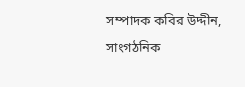সম্পাদক কবির উদ্দীন, সাংগঠনিক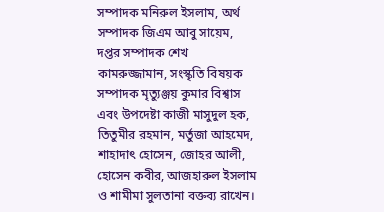সম্পাদক মনিরুল ইসলাম, অর্থ সম্পাদক জিএম আবু সায়েম, দপ্তর সম্পাদক শেখ কামরুজ্জামান, সংস্কৃতি বিষয়ক সম্পাদক মৃত্যুঞ্জয় কুমার বিশ্বাস এবং উপদেষ্টা কাজী মাসুদুল হক, তিতুমীর রহমান, মর্তুজা আহমেদ, শাহাদাৎ হোসেন, জোহর আলী, হোসেন কবীর, আজহারুল ইসলাম ও শামীমা সুলতানা বক্তব্য রাখেন।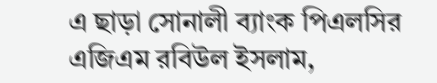এ ছাড়া সোনালী ব্যাংক পিএলসির এজিএম রবিউল ইসলাম,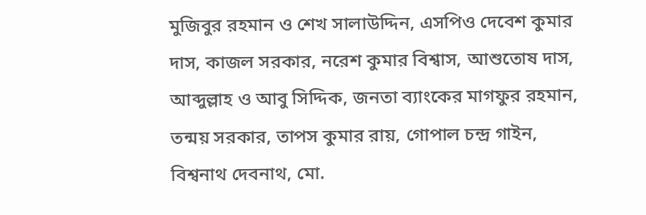মুজিবুর রহমান ও শেখ সালাউদ্দিন, এসপিও দেবেশ কুমার দাস, কাজল সরকার, নরেশ কুমার বিশ্বাস, আশুতোষ দাস, আব্দুল্লাহ ও আবু সিদ্দিক, জনতা ব্যাংকের মাগফুর রহমান, তন্ময় সরকার, তাপস কুমার রায়, গোপাল চন্দ্র গাইন, বিশ্বনাথ দেবনাথ, মো.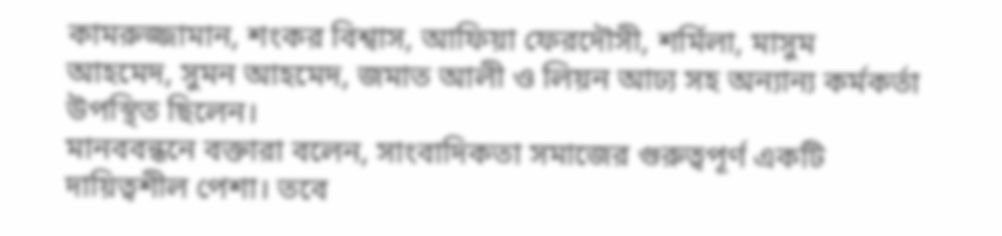কামরুজ্জামান, শংকর বিশ্বাস, আফিয়া ফেরদৌসী, শর্মিলা, মাসুম আহমেদ, সুমন আহমেদ, জমাত আলী ও লিয়ন আঢ্য সহ অন্যান্য কর্মকর্তা উপস্থিত ছিলেন।
মানববন্ধনে বক্তারা বলেন, সাংবাদিকতা সমাজের গুরুত্বপূর্ণ একটি দায়িত্বশীল পেশা। তবে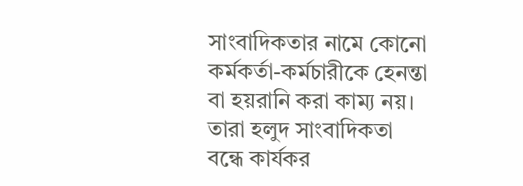সাংবাদিকতার নামে কোনো কর্মকর্তা-কর্মচারীকে হেনন্তা বা হয়রানি করা কাম্য নয়। তারা হলুদ সাংবাদিকতা বন্ধে কার্যকর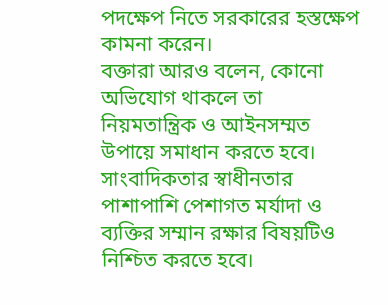পদক্ষেপ নিতে সরকারের হস্তক্ষেপ কামনা করেন।
বক্তারা আরও বলেন, কোনো অভিযোগ থাকলে তা নিয়মতান্ত্রিক ও আইনসম্মত উপায়ে সমাধান করতে হবে। সাংবাদিকতার স্বাধীনতার পাশাপাশি পেশাগত মর্যাদা ও ব্যক্তির সম্মান রক্ষার বিষয়টিও নিশ্চিত করতে হবে।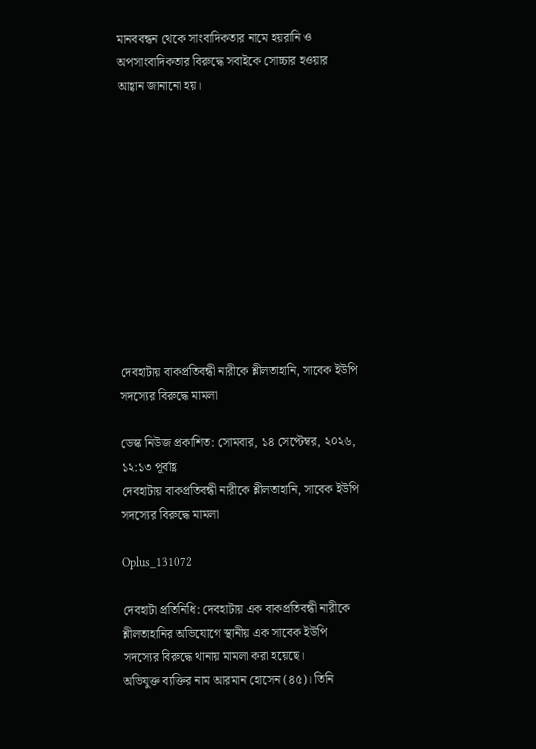মানববন্ধন থেকে সাংবাদিকতার নামে হয়রানি ও অপসাংবাদিকতার বিরুদ্ধে সবাইকে সোচ্চার হওয়ার আহ্বান জানানো হয়।











দেবহাটায় বাকপ্রতিবন্ধী নারীকে শ্লীলতাহানি, সাবেক ইউপি সদস্যের বিরুদ্ধে মামলা

ডেস্ক নিউজ প্রকাশিত: সোমবার, ১৪ সেপ্টেম্বর, ২০২৬, ১২:১৩ পূর্বাহ্ণ
দেবহাটায় বাকপ্রতিবন্ধী নারীকে শ্লীলতাহানি, সাবেক ইউপি সদস্যের বিরুদ্ধে মামলা

Oplus_131072

দেবহাটা প্রতিনিধি: দেবহাটায় এক বাকপ্রতিবন্ধী নারীকে শ্লীলতাহানির অভিযোগে স্থানীয় এক সাবেক ইউপি সদস্যের বিরুদ্ধে থানায় মামলা করা হয়েছে।
অভিযুক্ত ব্যক্তির নাম আরমান হোসেন (৪৫)। তিনি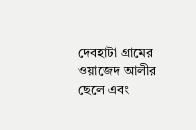দেবহাটা গ্রামের ওয়াজেদ আলীর ছেলে এবং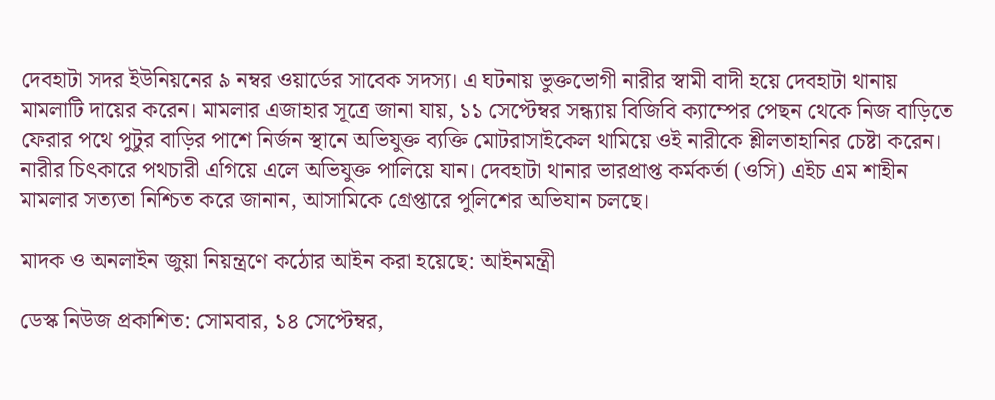দেবহাটা সদর ইউনিয়নের ৯ নম্বর ওয়ার্ডের সাবেক সদস্য। এ ঘটনায় ভুক্তভোগী নারীর স্বামী বাদী হয়ে দেবহাটা থানায় মামলাটি দায়ের করেন। মামলার এজাহার সূত্রে জানা যায়, ১১ সেপ্টেম্বর সন্ধ্যায় বিজিবি ক্যাম্পের পেছন থেকে নিজ বাড়িতে ফেরার পথে পুটুর বাড়ির পাশে নির্জন স্থানে অভিযুক্ত ব্যক্তি মোটরাসাইকেল থামিয়ে ওই নারীকে শ্লীলতাহানির চেষ্টা করেন। নারীর চিৎকারে পথচারী এগিয়ে এলে অভিযুক্ত পালিয়ে যান। দেবহাটা থানার ভারপ্রাপ্ত কর্মকর্তা (ওসি) এইচ এম শাহীন মামলার সত্যতা নিশ্চিত করে জানান, আসামিকে গ্রেপ্তারে পুলিশের অভিযান চলছে।

মাদক ও অনলাইন জুয়া নিয়ন্ত্রণে কঠোর আইন করা হয়েছে: আইনমন্ত্রী

ডেস্ক নিউজ প্রকাশিত: সোমবার, ১৪ সেপ্টেম্বর,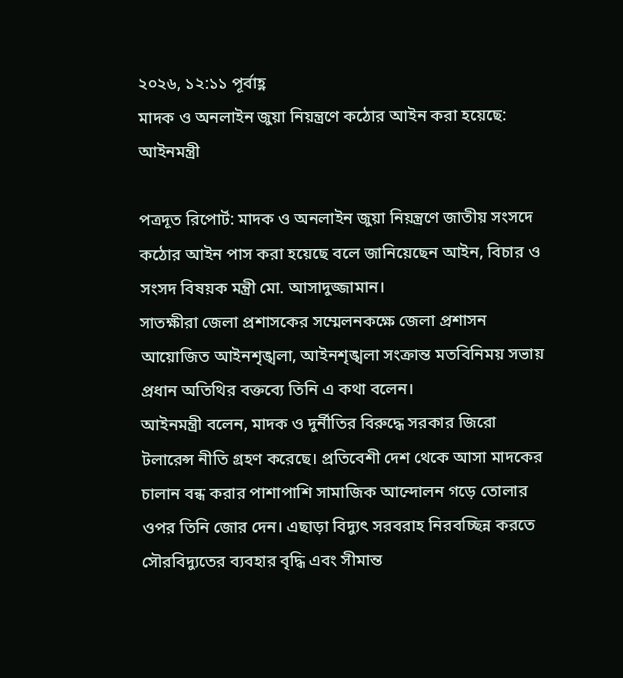২০২৬, ১২:১১ পূর্বাহ্ণ
মাদক ও অনলাইন জুয়া নিয়ন্ত্রণে কঠোর আইন করা হয়েছে: আইনমন্ত্রী

পত্রদূত রিপোর্ট: মাদক ও অনলাইন জুয়া নিয়ন্ত্রণে জাতীয় সংসদে কঠোর আইন পাস করা হয়েছে বলে জানিয়েছেন আইন, বিচার ও সংসদ বিষয়ক মন্ত্রী মো. আসাদুজ্জামান।
সাতক্ষীরা জেলা প্রশাসকের সম্মেলনকক্ষে জেলা প্রশাসন আয়োজিত আইনশৃঙ্খলা, আইনশৃঙ্খলা সংক্রান্ত মতবিনিময় সভায় প্রধান অতিথির বক্তব্যে তিনি এ কথা বলেন।
আইনমন্ত্রী বলেন, মাদক ও দুর্নীতির বিরুদ্ধে সরকার জিরো টলারেন্স নীতি গ্রহণ করেছে। প্রতিবেশী দেশ থেকে আসা মাদকের চালান বন্ধ করার পাশাপাশি সামাজিক আন্দোলন গড়ে তোলার ওপর তিনি জোর দেন। এছাড়া বিদ্যুৎ সরবরাহ নিরবচ্ছিন্ন করতে সৌরবিদ্যুতের ব্যবহার বৃদ্ধি এবং সীমান্ত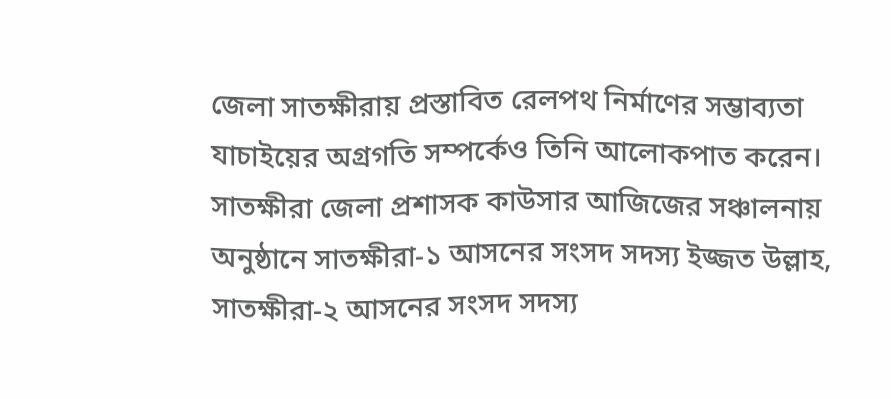জেলা সাতক্ষীরায় প্রস্তাবিত রেলপথ নির্মাণের সম্ভাব্যতা যাচাইয়ের অগ্রগতি সম্পর্কেও তিনি আলোকপাত করেন।
সাতক্ষীরা জেলা প্রশাসক কাউসার আজিজের সঞ্চালনায় অনুষ্ঠানে সাতক্ষীরা-১ আসনের সংসদ সদস্য ইজ্জত উল্লাহ, সাতক্ষীরা-২ আসনের সংসদ সদস্য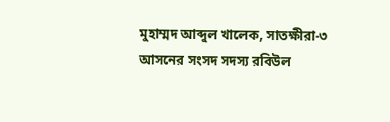মুহাম্মদ আব্দুল খালেক, সাতক্ষীরা-৩ আসনের সংসদ সদস্য রবিউল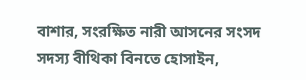বাশার, সংরক্ষিত নারী আসনের সংসদ সদস্য বীথিকা বিনতে হোসাইন,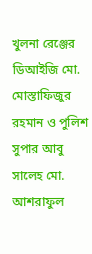খুলনা রেঞ্জের ডিআইজি মো. মোস্তাফিজুর রহমান ও পুলিশ সুপার আবু সালেহ মো. আশরাফুল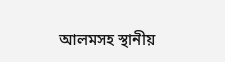আলমসহ স্থানীয়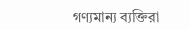গণ্যমান্য ব্যক্তিরা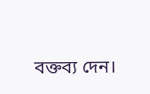বক্তব্য দেন।